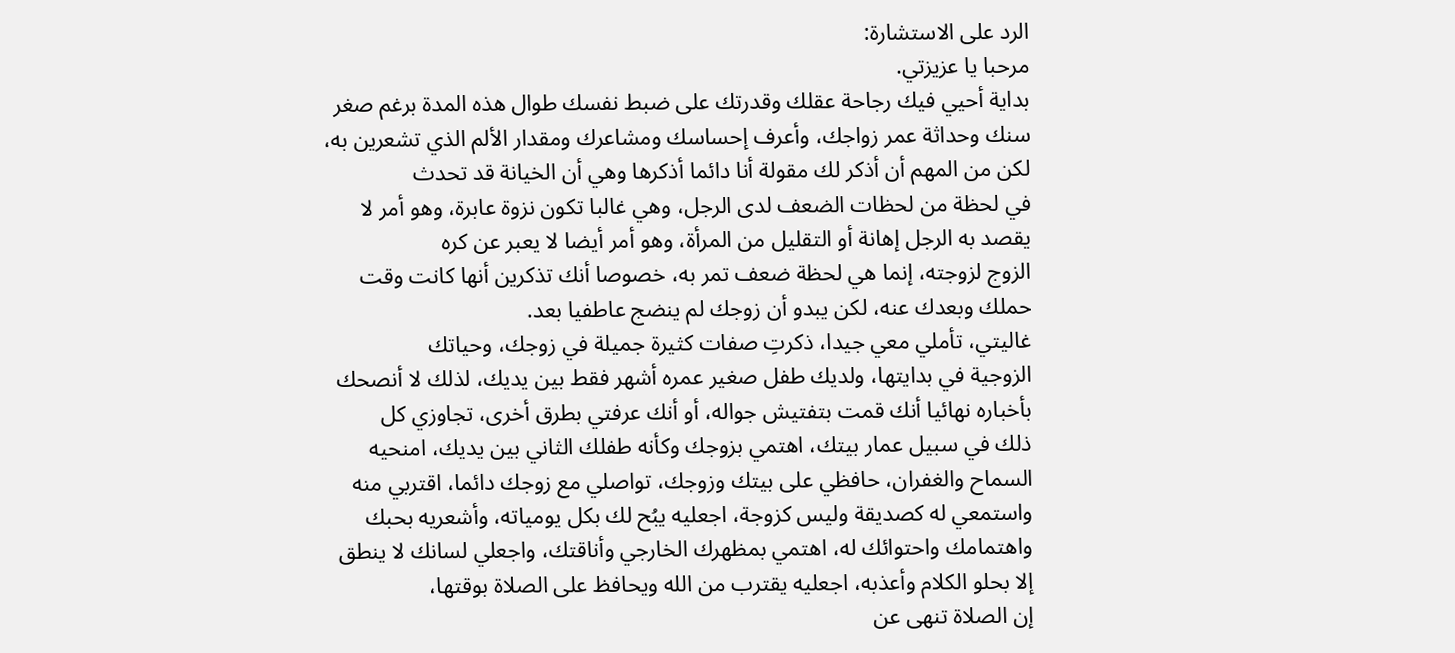الرد على الاستشارة:
مرحبا يا عزيزتي.
بداية أحيي فيك رجاحة عقلك وقدرتك على ضبط نفسك طوال هذه المدة برغم صغر
سنك وحداثة عمر زواجك، وأعرف إحساسك ومشاعرك ومقدار الألم الذي تشعرين به،
لكن من المهم أن أذكر لك مقولة أنا دائما أذكرها وهي أن الخيانة قد تحدث
في لحظة من لحظات الضعف لدى الرجل، وهي غالبا تكون نزوة عابرة، وهو أمر لا
يقصد به الرجل إهانة أو التقليل من المرأة، وهو أمر أيضا لا يعبر عن كره
الزوج لزوجته، إنما هي لحظة ضعف تمر به، خصوصا أنك تذكرين أنها كانت وقت
حملك وبعدك عنه، لكن يبدو أن زوجك لم ينضج عاطفيا بعد.
غاليتي، تأملي معي جيدا، ذكرتِ صفات كثيرة جميلة في زوجك، وحياتك
الزوجية في بدايتها، ولديك طفل صغير عمره أشهر فقط بين يديك، لذلك لا أنصحك
بأخباره نهائيا أنك قمت بتفتيش جواله، أو أنك عرفتي بطرق أخرى، تجاوزي كل
ذلك في سبيل عمار بيتك، اهتمي بزوجك وكأنه طفلك الثاني بين يديك، امنحيه
السماح والغفران، حافظي على بيتك وزوجك، تواصلي مع زوجك دائما، اقتربي منه
واستمعي له كصديقة وليس كزوجة، اجعليه يبُح لك بكل يومياته، وأشعريه بحبك
واهتمامك واحتوائك له، اهتمي بمظهرك الخارجي وأناقتك، واجعلي لسانك لا ينطق
إلا بحلو الكلام وأعذبه، اجعليه يقترب من الله ويحافظ على الصلاة بوقتها،
إن الصلاة تنهى عن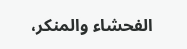الفحشاء والمنكر،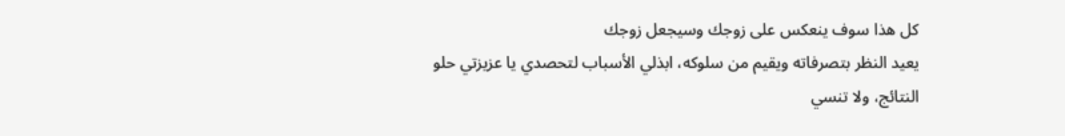كل هذا سوف ينعكس على زوجك وسيجعل زوجك
يعيد النظر بتصرفاته ويقيم من سلوكه، ابذلي الأسباب لتحصدي يا عزيزتي حلو
النتائج، ولا تنسي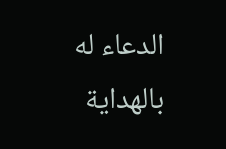الدعاء له بالهداية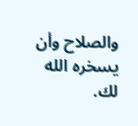والصلاح وأن يسخره الله لك.